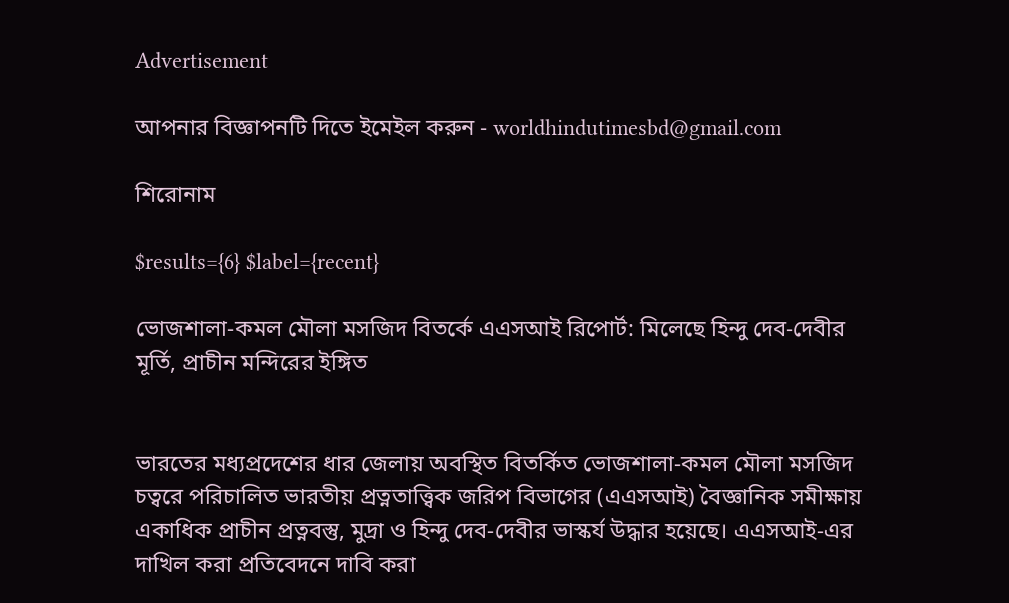Advertisement

আপনার বিজ্ঞাপনটি দিতে ইমেইল করুন - worldhindutimesbd@gmail.com

শিরোনাম

$results={6} $label={recent}

ভোজশালা-কমল মৌলা মসজিদ বিতর্কে এএসআই রিপোর্ট: মিলেছে হিন্দু দেব-দেবীর মূর্তি, প্রাচীন মন্দিরের ইঙ্গিত


ভারতের মধ্যপ্রদেশের ধার জেলায় অবস্থিত বিতর্কিত ভোজশালা-কমল মৌলা মসজিদ চত্বরে পরিচালিত ভারতীয় প্রত্নতাত্ত্বিক জরিপ বিভাগের (এএসআই) বৈজ্ঞানিক সমীক্ষায় একাধিক প্রাচীন প্রত্নবস্তু, মুদ্রা ও হিন্দু দেব-দেবীর ভাস্কর্য উদ্ধার হয়েছে। এএসআই-এর দাখিল করা প্রতিবেদনে দাবি করা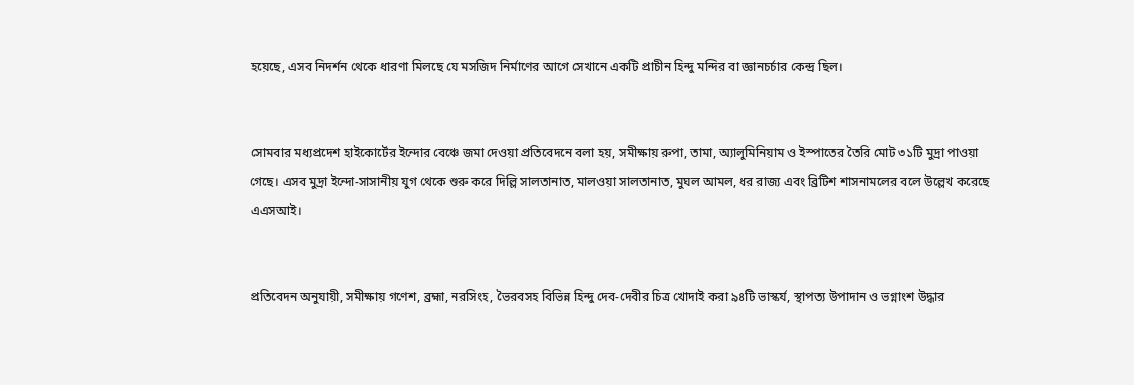হয়েছে, এসব নিদর্শন থেকে ধারণা মিলছে যে মসজিদ নির্মাণের আগে সেখানে একটি প্রাচীন হিন্দু মন্দির বা জ্ঞানচর্চার কেন্দ্র ছিল।


সোমবার মধ্যপ্রদেশ হাইকোর্টের ইন্দোর বেঞ্চে জমা দেওয়া প্রতিবেদনে বলা হয়, সমীক্ষায় রুপা, তামা, অ্যালুমিনিয়াম ও ইস্পাতের তৈরি মোট ৩১টি মুদ্রা পাওয়া গেছে। এসব মুদ্রা ইন্দো-সাসানীয় যুগ থেকে শুরু করে দিল্লি সালতানাত, মালওয়া সালতানাত, মুঘল আমল, ধর রাজ্য এবং ব্রিটিশ শাসনামলের বলে উল্লেখ করেছে এএসআই।


প্রতিবেদন অনুযায়ী, সমীক্ষায় গণেশ, ব্রহ্মা, নরসিংহ, ভৈরবসহ বিভিন্ন হিন্দু দেব-দেবীর চিত্র খোদাই করা ৯৪টি ভাস্কর্য, স্থাপত্য উপাদান ও ভগ্নাংশ উদ্ধার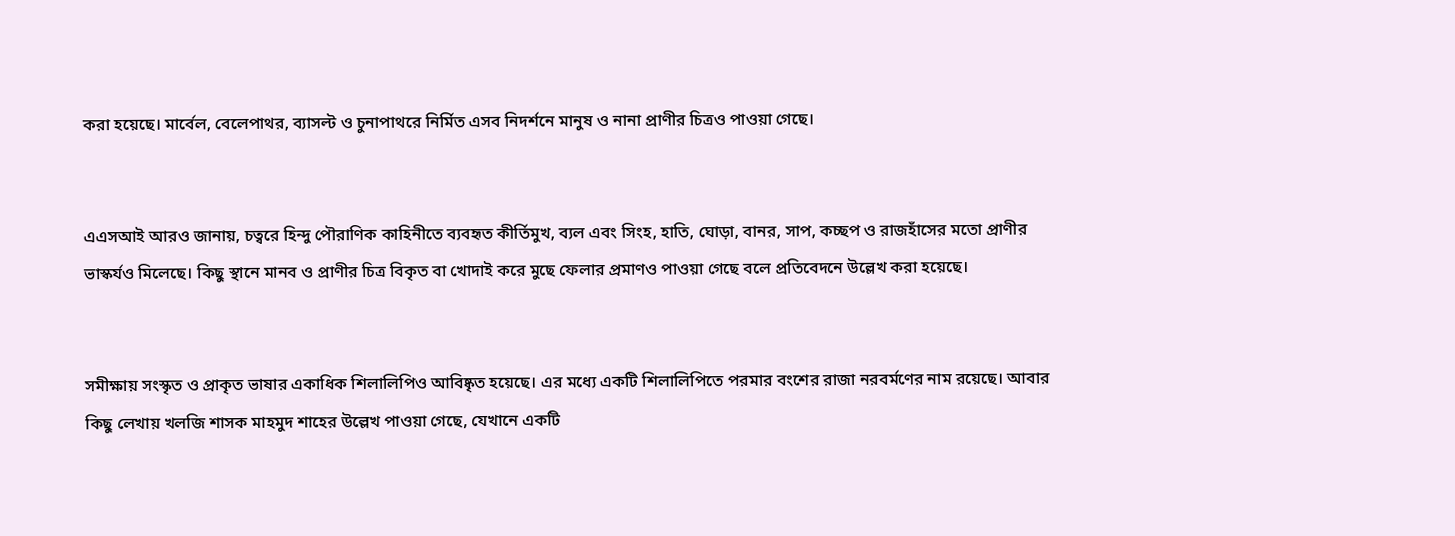করা হয়েছে। মার্বেল, বেলেপাথর, ব্যাসল্ট ও চুনাপাথরে নির্মিত এসব নিদর্শনে মানুষ ও নানা প্রাণীর চিত্রও পাওয়া গেছে।


এএসআই আরও জানায়, চত্বরে হিন্দু পৌরাণিক কাহিনীতে ব্যবহৃত কীর্তিমুখ, ব্যল এবং সিংহ, হাতি, ঘোড়া, বানর, সাপ, কচ্ছপ ও রাজহাঁসের মতো প্রাণীর ভাস্কর্যও মিলেছে। কিছু স্থানে মানব ও প্রাণীর চিত্র বিকৃত বা খোদাই করে মুছে ফেলার প্রমাণও পাওয়া গেছে বলে প্রতিবেদনে উল্লেখ করা হয়েছে।


সমীক্ষায় সংস্কৃত ও প্রাকৃত ভাষার একাধিক শিলালিপিও আবিষ্কৃত হয়েছে। এর মধ্যে একটি শিলালিপিতে পরমার বংশের রাজা নরবর্মণের নাম রয়েছে। আবার কিছু লেখায় খলজি শাসক মাহমুদ শাহের উল্লেখ পাওয়া গেছে, যেখানে একটি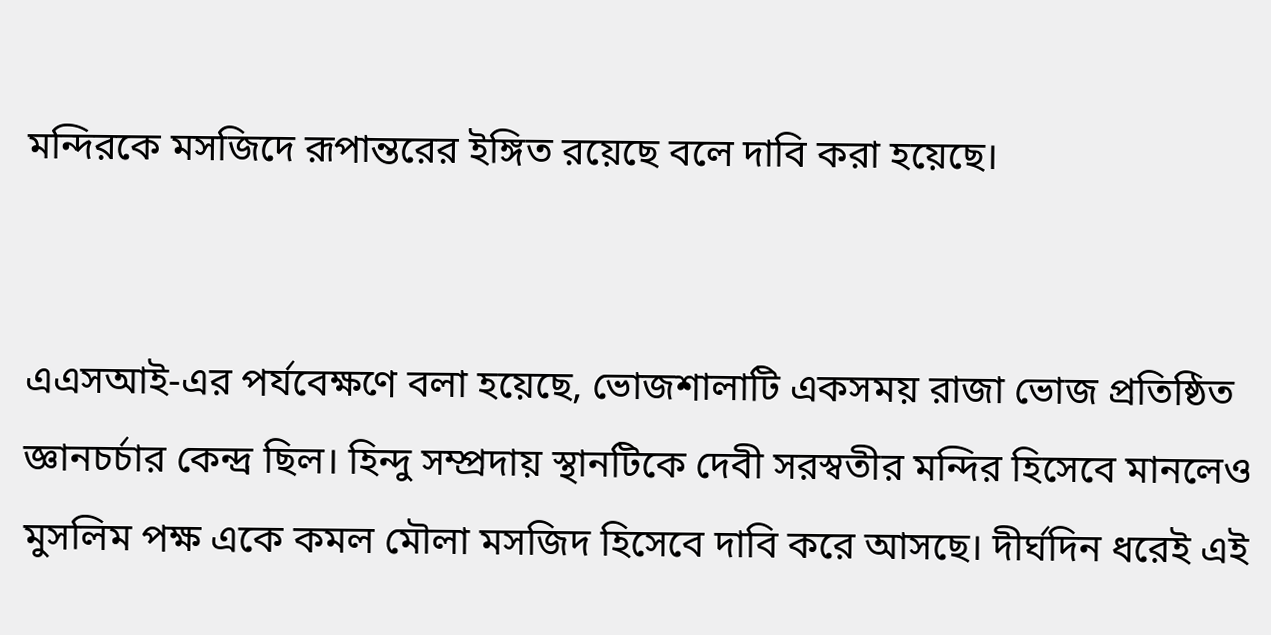মন্দিরকে মসজিদে রূপান্তরের ইঙ্গিত রয়েছে বলে দাবি করা হয়েছে।


এএসআই-এর পর্যবেক্ষণে বলা হয়েছে, ভোজশালাটি একসময় রাজা ভোজ প্রতিষ্ঠিত জ্ঞানচর্চার কেন্দ্র ছিল। হিন্দু সম্প্রদায় স্থানটিকে দেবী সরস্বতীর মন্দির হিসেবে মানলেও মুসলিম পক্ষ একে কমল মৌলা মসজিদ হিসেবে দাবি করে আসছে। দীর্ঘদিন ধরেই এই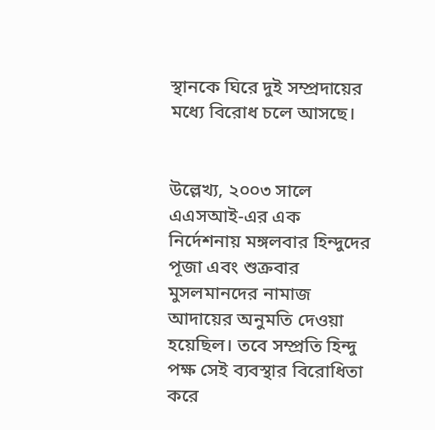স্থানকে ঘিরে দুই সম্প্রদায়ের মধ্যে বিরোধ চলে আসছে।


উল্লেখ্য, ২০০৩ সালে এএসআই-এর এক নির্দেশনায় মঙ্গলবার হিন্দুদের পূজা এবং শুক্রবার মুসলমানদের নামাজ আদায়ের অনুমতি দেওয়া হয়েছিল। তবে সম্প্রতি হিন্দু পক্ষ সেই ব্যবস্থার বিরোধিতা করে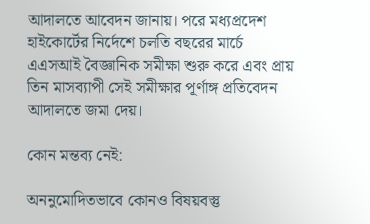আদালতে আবেদন জানায়। পরে মধ্যপ্রদেশ হাইকোর্টের নির্দেশে চলতি বছরের মার্চে এএসআই বৈজ্ঞানিক সমীক্ষা শুরু করে এবং প্রায় তিন মাসব্যাপী সেই সমীক্ষার পূর্ণাঙ্গ প্রতিবেদন আদালতে জমা দেয়।

কোন মন্তব্য নেই:

অননুমোদিতভাবে কোনও বিষয়বস্তু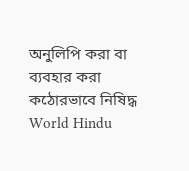অনুলিপি করা বা ব্যবহার করা কঠোরভাবে নিষিদ্ধ World Hindu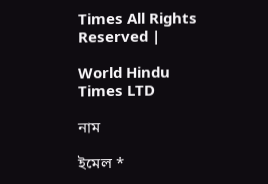Times All Rights Reserved |

World Hindu Times LTD

নাম

ইমেল *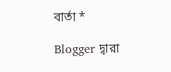বার্তা *

Blogger দ্বারা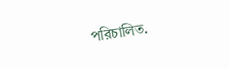পরিচালিত.